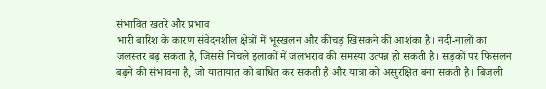संभावित खतरे और प्रभाव
भारी बारिश के कारण संवेदनशील क्षेत्रों में भूस्खलन और कीचड़ खिसकने की आशंका है। नदी-नालों का जलस्तर बढ़ सकता है, जिससे निचले इलाकों में जलभराव की समस्या उत्पन्न हो सकती है। सड़कों पर फिसलन बढ़ने की संभावना है, जो यातायात को बाधित कर सकती है और यात्रा को असुरक्षित बना सकती है। बिजली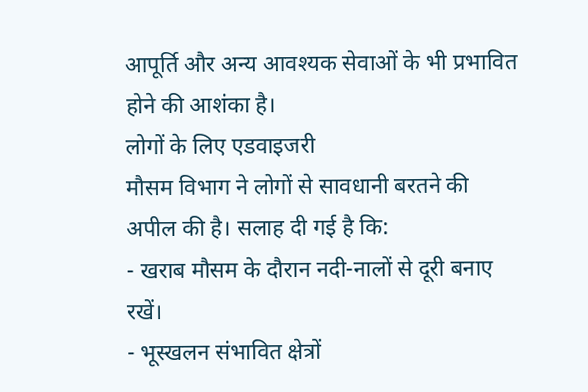आपूर्ति और अन्य आवश्यक सेवाओं के भी प्रभावित होने की आशंका है।
लोगों के लिए एडवाइजरी
मौसम विभाग ने लोगों से सावधानी बरतने की अपील की है। सलाह दी गई है कि:
- खराब मौसम के दौरान नदी-नालों से दूरी बनाए रखें।
- भूस्खलन संभावित क्षेत्रों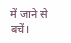में जाने से बचें।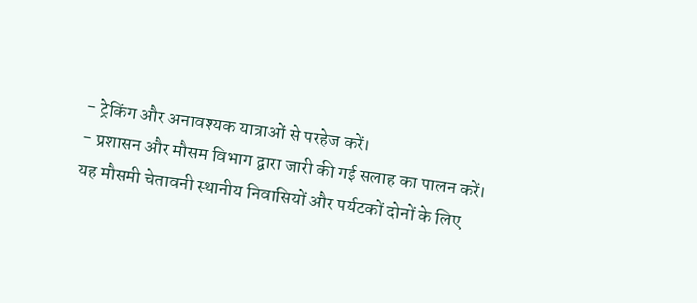- ट्रेकिंग और अनावश्यक यात्राओं से परहेज करें।
- प्रशासन और मौसम विभाग द्वारा जारी की गई सलाह का पालन करें।
यह मौसमी चेतावनी स्थानीय निवासियों और पर्यटकों दोनों के लिए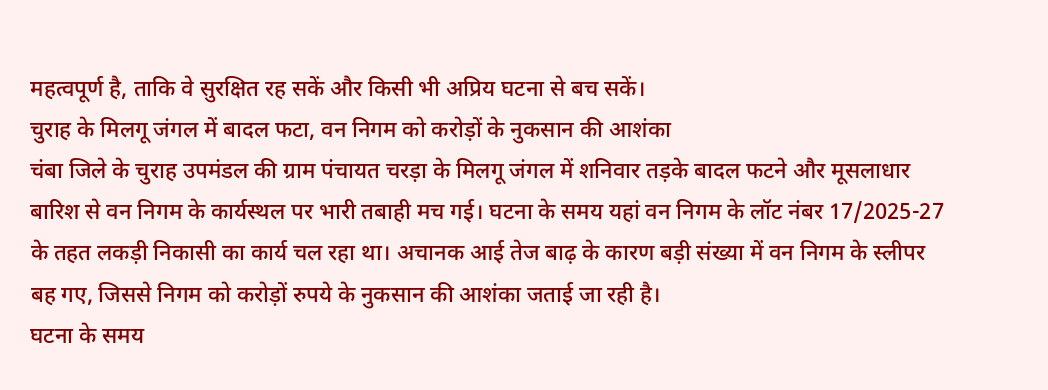महत्वपूर्ण है, ताकि वे सुरक्षित रह सकें और किसी भी अप्रिय घटना से बच सकें।
चुराह के मिलगू जंगल में बादल फटा, वन निगम को करोड़ों के नुकसान की आशंका
चंबा जिले के चुराह उपमंडल की ग्राम पंचायत चरड़ा के मिलगू जंगल में शनिवार तड़के बादल फटने और मूसलाधार बारिश से वन निगम के कार्यस्थल पर भारी तबाही मच गई। घटना के समय यहां वन निगम के लॉट नंबर 17/2025-27 के तहत लकड़ी निकासी का कार्य चल रहा था। अचानक आई तेज बाढ़ के कारण बड़ी संख्या में वन निगम के स्लीपर बह गए, जिससे निगम को करोड़ों रुपये के नुकसान की आशंका जताई जा रही है।
घटना के समय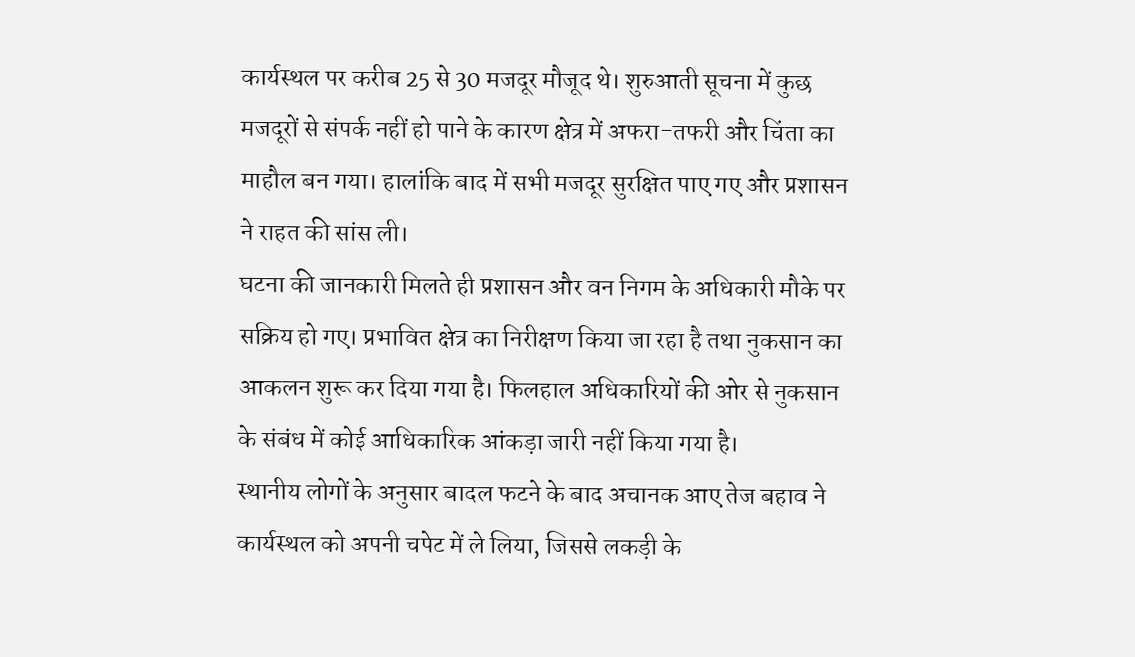कार्यस्थल पर करीब 25 से 30 मजदूर मौजूद थे। शुरुआती सूचना में कुछ मजदूरों से संपर्क नहीं हो पाने के कारण क्षेत्र में अफरा-तफरी और चिंता का माहौल बन गया। हालांकि बाद में सभी मजदूर सुरक्षित पाए गए और प्रशासन ने राहत की सांस ली।
घटना की जानकारी मिलते ही प्रशासन और वन निगम के अधिकारी मौके पर सक्रिय हो गए। प्रभावित क्षेत्र का निरीक्षण किया जा रहा है तथा नुकसान का आकलन शुरू कर दिया गया है। फिलहाल अधिकारियों की ओर से नुकसान के संबंध में कोई आधिकारिक आंकड़ा जारी नहीं किया गया है।
स्थानीय लोगों के अनुसार बादल फटने के बाद अचानक आए तेज बहाव ने कार्यस्थल को अपनी चपेट में ले लिया, जिससे लकड़ी के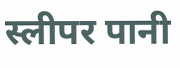स्लीपर पानी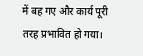में बह गए और कार्य पूरी तरह प्रभावित हो गया।